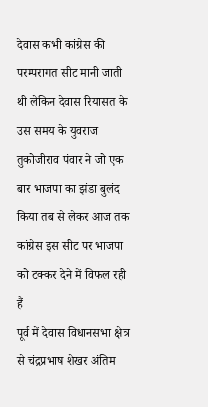देवास कभी कांग्रेस की परम्परागत सीट मानी जाती थी लेकिन देवास रियासत के उस समय के युवराज तुकोजीराव पंवार ने जो एक बार भाजपा का झंडा बुलंद किया तब से लेकर आज तक कांग्रेस इस सीट पर भाजपा को टक्कर देने में विफल रही हैं
पूर्व में देवास विधानसभा क्षेत्र से चंद्रप्रभाष शेखर अंतिम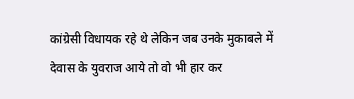कांग्रेसी विधायक रहे थे लेकिन जब उनके मुकाबले में देवास के युवराज आये तो वो भी हार कर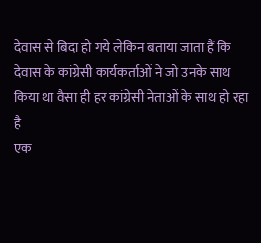देवास से बिदा हो गये लेकिन बताया जाता हैं कि देवास के कांग्रेसी कार्यकर्ताओं ने जो उनके साथ किया था वैसा ही हर कांग्रेसी नेताओं के साथ हो रहा है
एक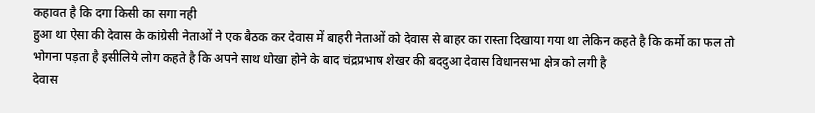कहावत है कि दगा किसी का सगा नही
हुआ था ऐसा की देवास के कांग्रेसी नेताओं ने एक बैठक कर देवास में बाहरी नेताओं को देवास से बाहर का रास्ता दिखाया गया था लेकिन कहते है कि कर्मो का फल तो भोगना पड़ता है इसीलिये लोग कहते है कि अपने साथ धोखा होने के बाद चंद्रप्रभाष शेखर की बददुआ देवास विधानसभा क्षेत्र को लगी है
देवास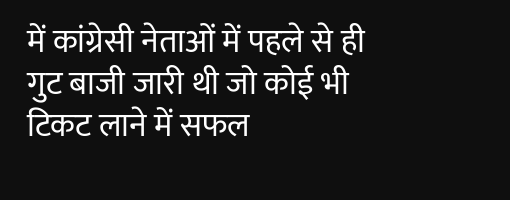में कांग्रेसी नेताओं में पहले से ही गुट बाजी जारी थी जो कोई भी टिकट लाने में सफल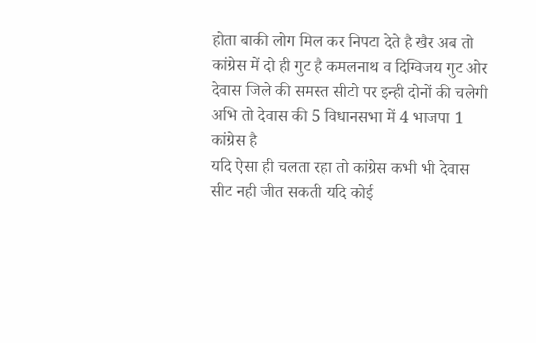होता बाकी लोग मिल कर निपटा देते है खैर अब तो कांग्रेस में दो ही गुट है कमलनाथ व दिग्विजय गुट ओर देवास जिले की समस्त सीटो पर इन्ही दोनों की चलेगी
अभि तो देवास की 5 विधानसभा में 4 भाजपा 1 कांग्रेस है
यदि ऐसा ही चलता रहा तो कांग्रेस कभी भी देवास सीट नही जीत सकती यदि कोई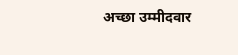अच्छा उम्मीदवार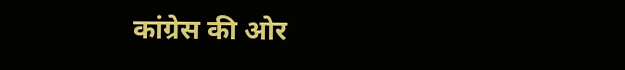कांग्रेस की ओर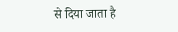से दिया जाता है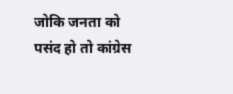जोकि जनता को पसंद हो तो कांग्रेस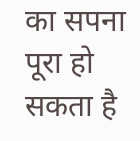का सपना पूरा हो सकता है